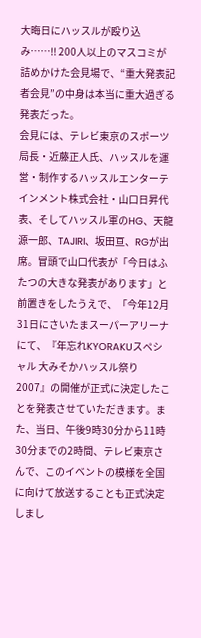大晦日にハッスルが殴り込み……!! 200人以上のマスコミが詰めかけた会見場で、“重大発表記者会見”の中身は本当に重大過ぎる発表だった。
会見には、テレビ東京のスポーツ局長・近藤正人氏、ハッスルを運営・制作するハッスルエンターテインメント株式会社・山口日昇代表、そしてハッスル軍のHG、天龍源一郎、TAJIRI、坂田亘、RGが出席。冒頭で山口代表が「今日はふたつの大きな発表があります」と前置きをしたうえで、「今年12月31日にさいたまスーパーアリーナにて、『年忘れKYORAKUスペシャル 大みそかハッスル祭り2007』の開催が正式に決定したことを発表させていただきます。また、当日、午後9時30分から11時30分までの2時間、テレビ東京さんで、このイベントの模様を全国に向けて放送することも正式決定しまし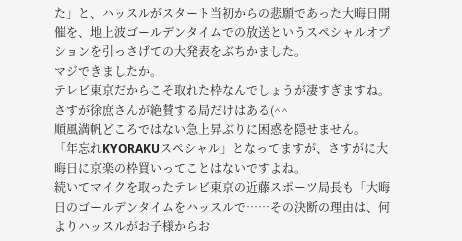た」と、ハッスルがスタート当初からの悲願であった大晦日開催を、地上波ゴールデンタイムでの放送というスペシャルオプションを引っさげての大発表をぶちかました。
マジできましたか。
テレビ東京だからこそ取れた枠なんでしょうが凄すぎますね。
さすが徐庶さんが絶賛する局だけはある(^^
順風満帆どころではない急上昇ぶりに困惑を隠せません。
「年忘れKYORAKUスペシャル」となってますが、さすがに大晦日に京楽の枠買いってことはないですよね。
続いてマイクを取ったテレビ東京の近藤スポーツ局長も「大晦日のゴールデンタイムをハッスルで……その決断の理由は、何よりハッスルがお子様からお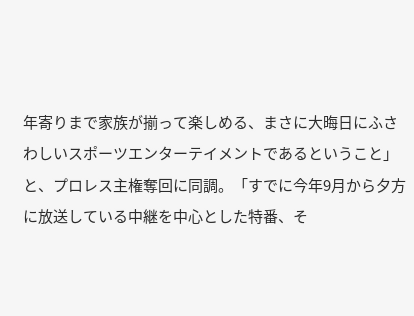年寄りまで家族が揃って楽しめる、まさに大晦日にふさわしいスポーツエンターテイメントであるということ」と、プロレス主権奪回に同調。「すでに今年9月から夕方に放送している中継を中心とした特番、そ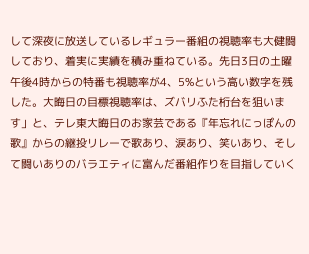して深夜に放送しているレギュラー番組の視聴率も大健闘しており、着実に実績を積み重ねている。先日3日の土曜午後4時からの特番も視聴率が4、5%という高い数字を残した。大晦日の目標視聴率は、ズバリふた桁台を狙います」と、テレ東大晦日のお家芸である『年忘れにっぽんの歌』からの継投リレーで歌あり、涙あり、笑いあり、そして闘いありのバラエティに富んだ番組作りを目指していく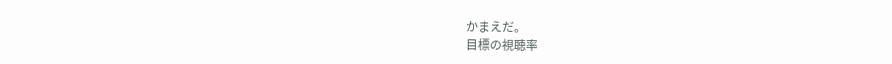かまえだ。
目標の視聴率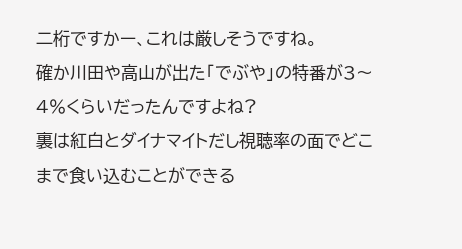二桁ですかー、これは厳しそうですね。
確か川田や高山が出た「でぶや」の特番が3〜4%くらいだったんですよね?
裏は紅白とダイナマイトだし視聴率の面でどこまで食い込むことができる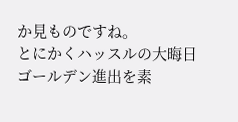か見ものですね。
とにかくハッスルの大晦日ゴールデン進出を素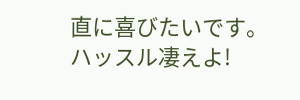直に喜びたいです。
ハッスル凄えよ!